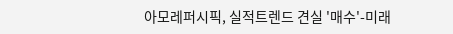아모레퍼시픽, 실적트렌드 견실 '매수'-미래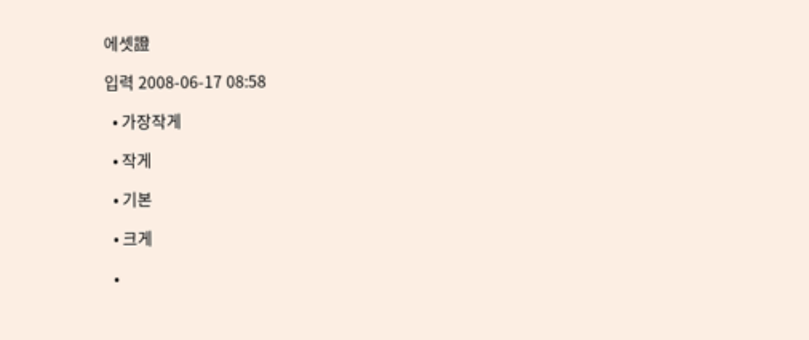에셋證

입력 2008-06-17 08:58

  • 가장작게

  • 작게

  • 기본

  • 크게

  •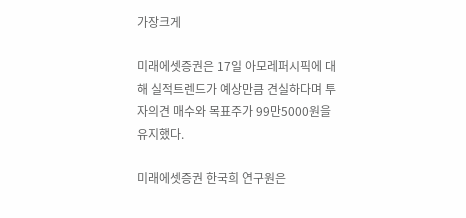가장크게

미래에셋증권은 17일 아모레퍼시픽에 대해 실적트렌드가 예상만큼 견실하다며 투자의견 매수와 목표주가 99만5000원을 유지했다.

미래에셋증권 한국희 연구원은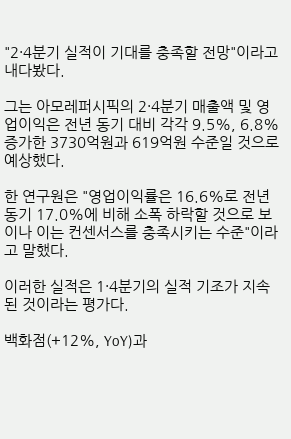"2·4분기 실적이 기대를 충족할 전망"이라고 내다봤다.

그는 아모레퍼시픽의 2·4분기 매출액 및 영업이익은 전년 동기 대비 각각 9.5%, 6.8% 증가한 3730억원과 619억원 수준일 것으로 예상했다.

한 연구원은 "영업이익률은 16.6%로 전년 동기 17.0%에 비해 소폭 하락할 것으로 보이나 이는 컨센서스를 충족시키는 수준"이라고 말했다.

이러한 실적은 1·4분기의 실적 기조가 지속된 것이라는 평가다.

백화점(+12%, YoY)과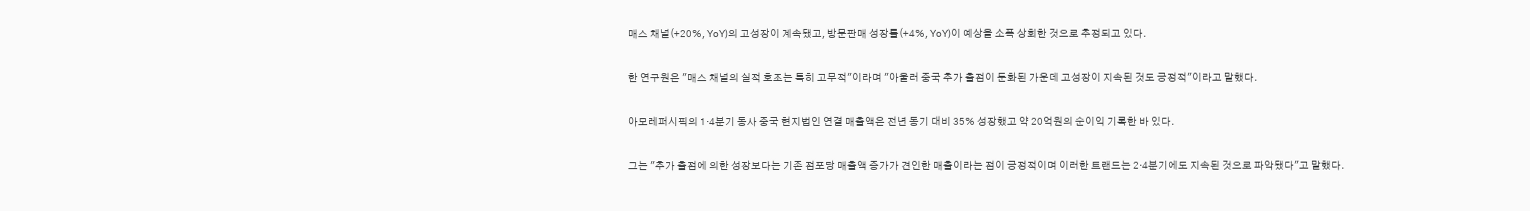매스 채널(+20%, YoY)의 고성장이 계속됐고, 방문판매 성장률(+4%, YoY)이 예상을 소폭 상회한 것으로 추정되고 있다.

한 연구원은 "매스 채널의 실적 호조는 특히 고무적"이라며 "아울러 중국 추가 출점이 둔화된 가운데 고성장이 지속된 것도 긍정적"이라고 말했다.

아모레퍼시픽의 1·4분기 동사 중국 현지법인 연결 매출액은 전년 동기 대비 35% 성장했고 약 20억원의 순이익 기록한 바 있다.

그는 "추가 출점에 의한 성장보다는 기존 점포당 매출액 증가가 견인한 매출이라는 점이 긍정적이며 이러한 트랜드는 2·4분기에도 지속된 것으로 파악됐다"고 말했다.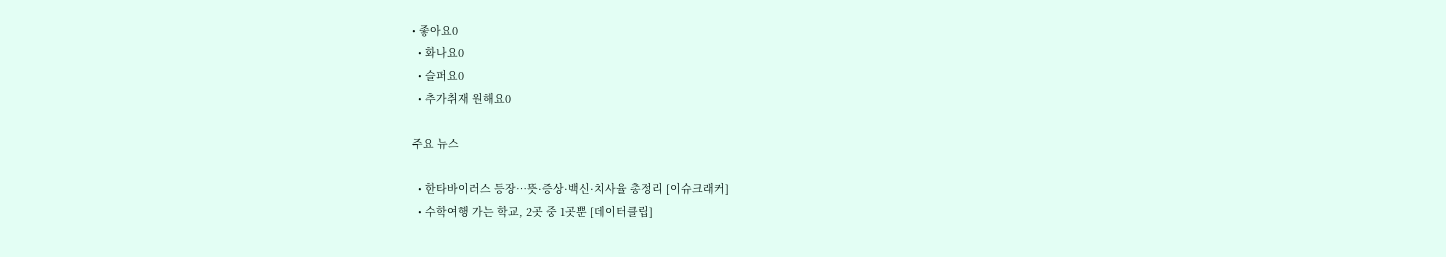• 좋아요0
  • 화나요0
  • 슬퍼요0
  • 추가취재 원해요0

주요 뉴스

  • 한타바이러스 등장…뜻·증상·백신·치사율 총정리 [이슈크래커]
  • 수학여행 가는 학교, 2곳 중 1곳뿐 [데이터클립]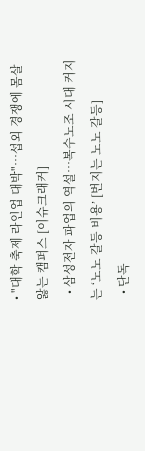• "대학 축제 라인업 대박"⋯섭외 경쟁에 몸살 앓는 캠퍼스 [이슈크래커]
  • 삼성전자 파업의 역설…복수노조 시대 커지는 ‘노노 갈등 비용’ [번지는 노노 갈등]
  • 단독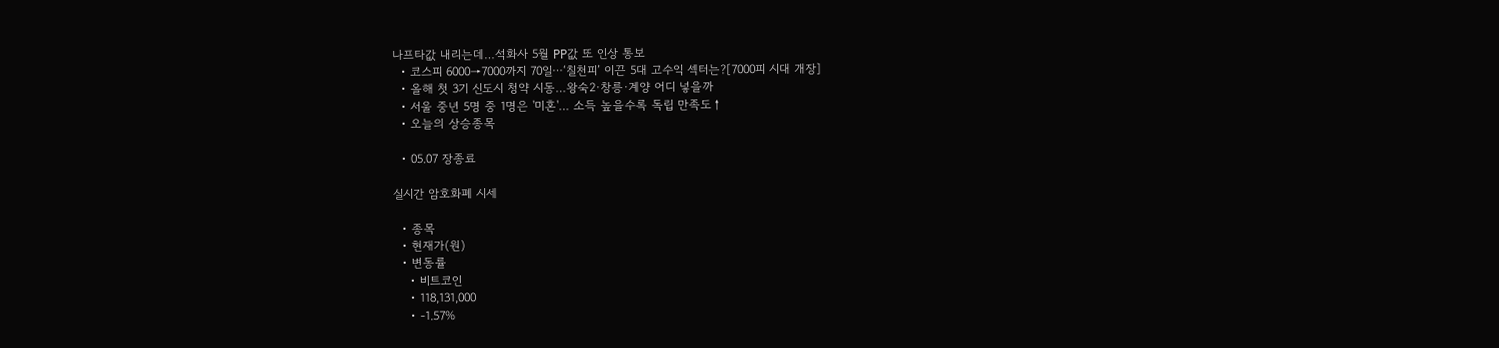나프타값 내리는데…석화사 5월 PP값 또 인상 통보
  • 코스피 6000→7000까지 70일⋯‘칠천피’ 이끈 5대 고수익 섹터는?[7000피 시대 개장]
  • 올해 첫 3기 신도시 청약 시동…왕숙2·창릉·계양 어디 넣을까
  • 서울 중년 5명 중 1명은 '미혼'… 소득 높을수록 독립 만족도↑
  • 오늘의 상승종목

  • 05.07 장종료

실시간 암호화폐 시세

  • 종목
  • 현재가(원)
  • 변동률
    • 비트코인
    • 118,131,000
    • -1.57%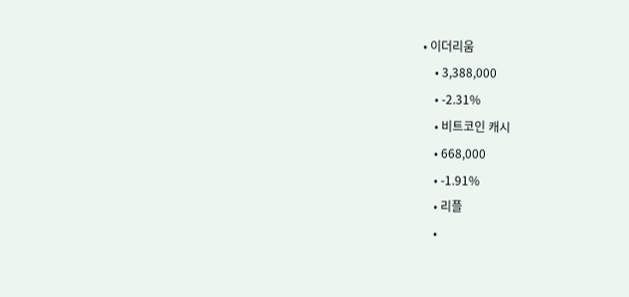• 이더리움
    • 3,388,000
    • -2.31%
    • 비트코인 캐시
    • 668,000
    • -1.91%
    • 리플
    •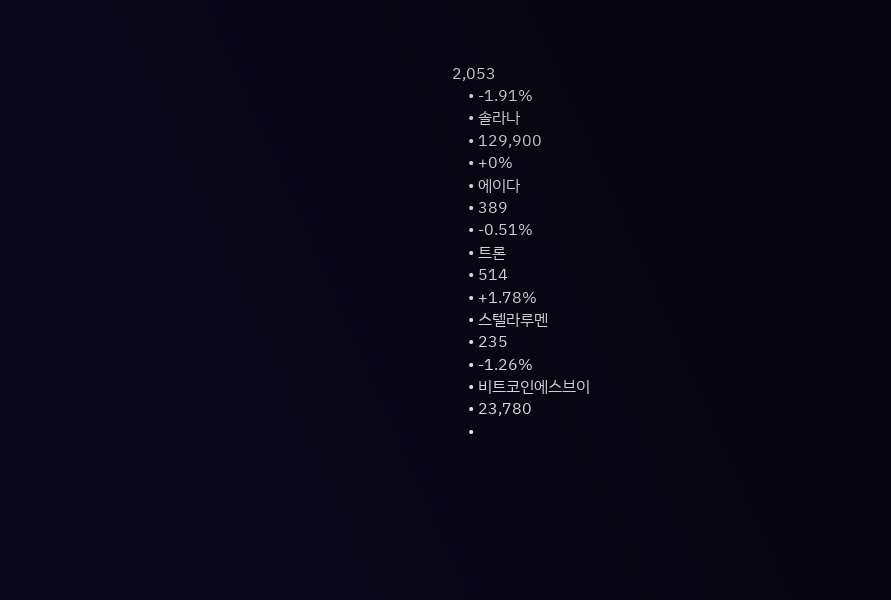2,053
    • -1.91%
    • 솔라나
    • 129,900
    • +0%
    • 에이다
    • 389
    • -0.51%
    • 트론
    • 514
    • +1.78%
    • 스텔라루멘
    • 235
    • -1.26%
    • 비트코인에스브이
    • 23,780
    •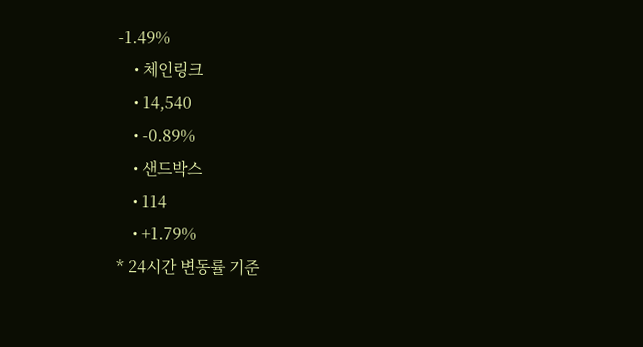-1.49%
    • 체인링크
    • 14,540
    • -0.89%
    • 샌드박스
    • 114
    • +1.79%
* 24시간 변동률 기준